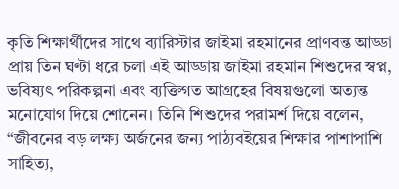কৃতি শিক্ষার্থীদের সাথে ব্যারিস্টার জাইমা রহমানের প্রাণবন্ত আড্ডা
প্রায় তিন ঘণ্টা ধরে চলা এই আড্ডায় জাইমা রহমান শিশুদের স্বপ্ন, ভবিষ্যৎ পরিকল্পনা এবং ব্যক্তিগত আগ্রহের বিষয়গুলো অত্যন্ত মনোযোগ দিয়ে শোনেন। তিনি শিশুদের পরামর্শ দিয়ে বলেন, “জীবনের বড় লক্ষ্য অর্জনের জন্য পাঠ্যবইয়ের শিক্ষার পাশাপাশি সাহিত্য,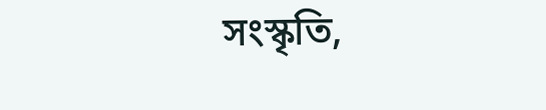সংস্কৃতি,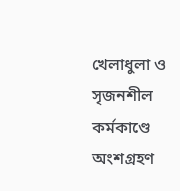খেলাধুলা ও সৃজনশীল কর্মকাণ্ডে অংশগ্রহণ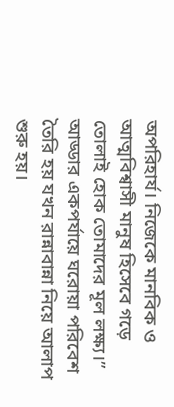অপরিহার্য। নিজেকে মানবিক ও আত্মবিশ্বাসী মানুষ হিসেবে গড়ে তোলাই হোক তোমাদের মূল লক্ষ্য।”
আড্ডার একপর্যায়ে ঘরোয়া পরিবেশ তৈরি হয় যখন রান্নাবান্না নিয়ে আলাপ শুরু হয়।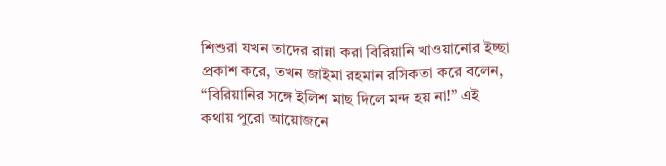শিশুরা যখন তাদের রান্না করা বিরিয়ানি খাওয়ানোর ইচ্ছা প্রকাশ করে, তখন জাইমা রহমান রসিকতা করে বলেন, “বিরিয়ানির সঙ্গে ইলিশ মাছ দিলে মন্দ হয় না!” এই কথায় পুরো আয়োজনে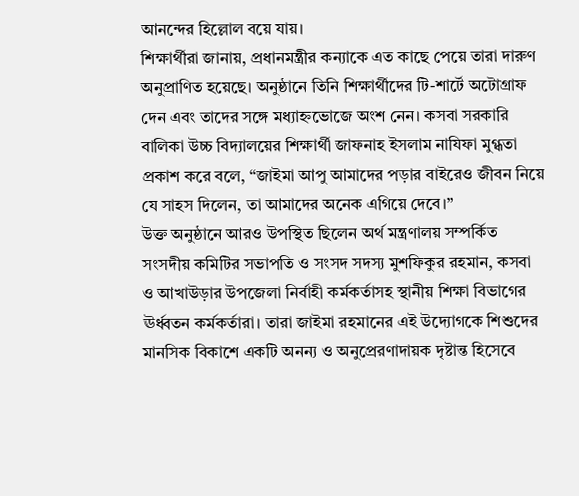আনন্দের হিল্লোল বয়ে যায়।
শিক্ষার্থীরা জানায়, প্রধানমন্ত্রীর কন্যাকে এত কাছে পেয়ে তারা দারুণ অনুপ্রাণিত হয়েছে। অনুষ্ঠানে তিনি শিক্ষার্থীদের টি-শার্টে অটোগ্রাফ দেন এবং তাদের সঙ্গে মধ্যাহ্নভোজে অংশ নেন। কসবা সরকারি বালিকা উচ্চ বিদ্যালয়ের শিক্ষার্থী জাফনাহ ইসলাম নাযিফা মুগ্ধতা প্রকাশ করে বলে, “জাইমা আপু আমাদের পড়ার বাইরেও জীবন নিয়ে যে সাহস দিলেন, তা আমাদের অনেক এগিয়ে দেবে।”
উক্ত অনুষ্ঠানে আরও উপস্থিত ছিলেন অর্থ মন্ত্রণালয় সম্পর্কিত সংসদীয় কমিটির সভাপতি ও সংসদ সদস্য মুশফিকুর রহমান, কসবা ও আখাউড়ার উপজেলা নির্বাহী কর্মকর্তাসহ স্থানীয় শিক্ষা বিভাগের ঊর্ধ্বতন কর্মকর্তারা। তারা জাইমা রহমানের এই উদ্যোগকে শিশুদের মানসিক বিকাশে একটি অনন্য ও অনুপ্রেরণাদায়ক দৃষ্টান্ত হিসেবে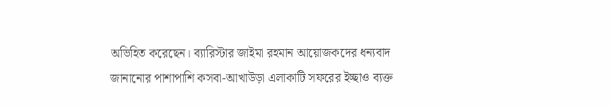অভিহিত করেছেন। ব্যারিস্টার জাইমা রহমান আয়োজকদের ধন্যবাদ জানানোর পাশাপাশি কসবা-আখাউড়া এলাকাটি সফরের ইচ্ছাও ব্যক্ত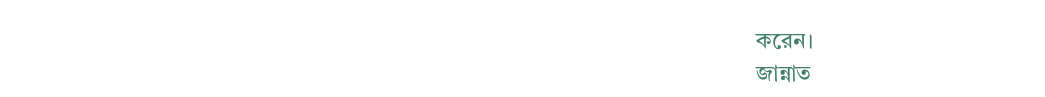করেন।
জান্নাত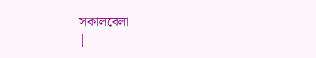সকালবেলা
|